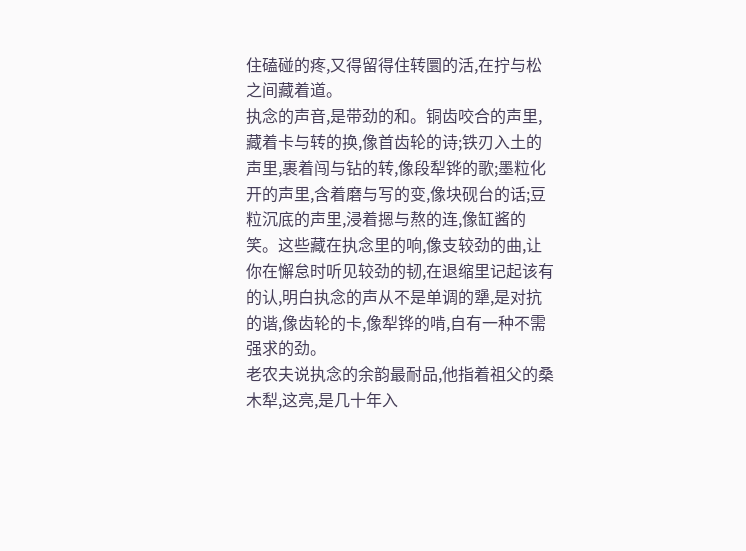住磕碰的疼,又得留得住转圜的活,在拧与松之间藏着道。
执念的声音,是带劲的和。铜齿咬合的声里,藏着卡与转的换,像首齿轮的诗;铁刃入土的声里,裹着闯与钻的转,像段犁铧的歌;墨粒化开的声里,含着磨与写的变,像块砚台的话;豆粒沉底的声里,浸着摁与熬的连,像缸酱的笑。这些藏在执念里的响,像支较劲的曲,让你在懈怠时听见较劲的韧,在退缩里记起该有的认,明白执念的声从不是单调的犟,是对抗的谐,像齿轮的卡,像犁铧的啃,自有一种不需强求的劲。
老农夫说执念的余韵最耐品,他指着祖父的桑木犁,这亮,是几十年入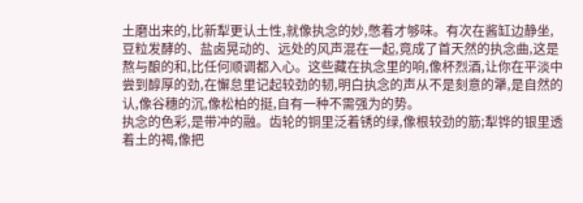土磨出来的,比新犁更认土性,就像执念的妙,憋着才够味。有次在酱缸边静坐,豆粒发酵的、盐卤晃动的、远处的风声混在一起,竟成了首天然的执念曲,这是熬与酿的和,比任何顺调都入心。这些藏在执念里的响,像杯烈酒,让你在平淡中尝到醇厚的劲,在懈怠里记起较劲的韧,明白执念的声从不是刻意的犟,是自然的认,像谷穗的沉,像松柏的挺,自有一种不需强为的势。
执念的色彩,是带冲的融。齿轮的铜里泛着锈的绿,像根较劲的筋;犁铧的银里透着土的褐,像把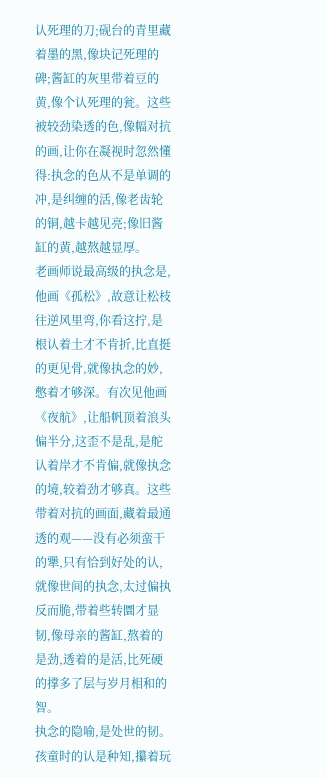认死理的刀;砚台的青里藏着墨的黑,像块记死理的碑;酱缸的灰里带着豆的黄,像个认死理的瓮。这些被较劲染透的色,像幅对抗的画,让你在凝视时忽然懂得:执念的色从不是单调的冲,是纠缠的活,像老齿轮的铜,越卡越见亮;像旧酱缸的黄,越熬越显厚。
老画师说最高级的执念是,他画《孤松》,故意让松枝往逆风里弯,你看这拧,是根认着土才不肯折,比直挺的更见骨,就像执念的妙,憋着才够深。有次见他画《夜航》,让船帆顶着浪头偏半分,这歪不是乱,是舵认着岸才不肯偏,就像执念的境,较着劲才够真。这些带着对抗的画面,藏着最通透的观——没有必须蛮干的犟,只有恰到好处的认,就像世间的执念,太过偏执反而脆,带着些转圜才显韧,像母亲的酱缸,熬着的是劲,透着的是活,比死硬的撑多了层与岁月相和的智。
执念的隐喻,是处世的韧。孩童时的认是种知,攥着玩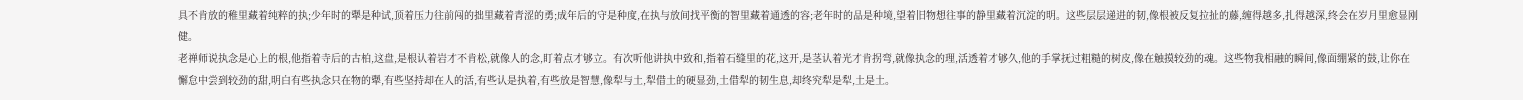具不肯放的稚里藏着纯粹的执;少年时的犟是种试,顶着压力往前闯的拙里藏着青涩的勇;成年后的守是种度,在执与放间找平衡的智里藏着通透的容;老年时的品是种境,望着旧物想往事的静里藏着沉淀的明。这些层层递进的韧,像根被反复拉扯的藤,缠得越多,扎得越深,终会在岁月里愈显刚健。
老禅师说执念是心上的根,他指着寺后的古柏,这盘,是根认着岩才不肯松,就像人的念,盯着点才够立。有次听他讲执中致和,指着石缝里的花,这开,是茎认着光才肯拐弯,就像执念的理,活透着才够久,他的手掌抚过粗糙的树皮,像在触摸较劲的魂。这些物我相融的瞬间,像面绷紧的鼓,让你在懈怠中尝到较劲的甜,明白有些执念只在物的犟,有些坚持却在人的活,有些认是执着,有些放是智慧,像犁与土,犁借土的硬显劲,土借犁的韧生息,却终究犁是犁,土是土。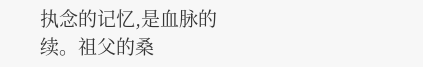执念的记忆,是血脉的续。祖父的桑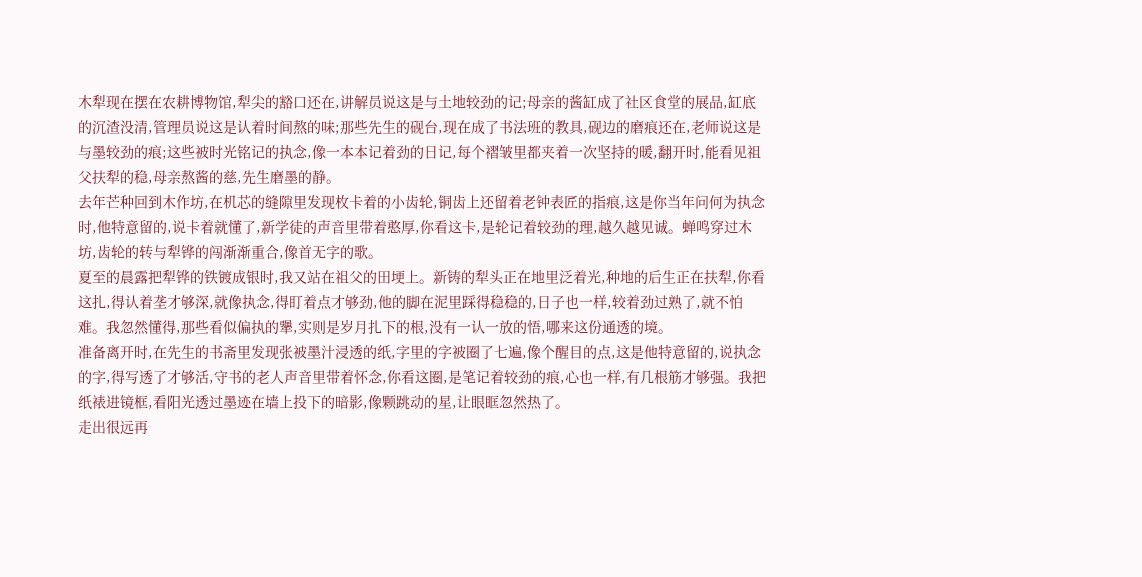木犁现在摆在农耕博物馆,犁尖的豁口还在,讲解员说这是与土地较劲的记;母亲的酱缸成了社区食堂的展品,缸底的沉渣没清,管理员说这是认着时间熬的味;那些先生的砚台,现在成了书法班的教具,砚边的磨痕还在,老师说这是与墨较劲的痕;这些被时光铭记的执念,像一本本记着劲的日记,每个褶皱里都夹着一次坚持的暖,翻开时,能看见祖父扶犁的稳,母亲熬酱的慈,先生磨墨的静。
去年芒种回到木作坊,在机芯的缝隙里发现枚卡着的小齿轮,铜齿上还留着老钟表匠的指痕,这是你当年问何为执念时,他特意留的,说卡着就懂了,新学徒的声音里带着憨厚,你看这卡,是轮记着较劲的理,越久越见诚。蝉鸣穿过木坊,齿轮的转与犁铧的闯渐渐重合,像首无字的歌。
夏至的晨露把犁铧的铁镀成银时,我又站在祖父的田埂上。新铸的犁头正在地里泛着光,种地的后生正在扶犁,你看这扎,得认着垄才够深,就像执念,得盯着点才够劲,他的脚在泥里踩得稳稳的,日子也一样,较着劲过熟了,就不怕难。我忽然懂得,那些看似偏执的犟,实则是岁月扎下的根,没有一认一放的悟,哪来这份通透的境。
准备离开时,在先生的书斋里发现张被墨汁浸透的纸,字里的字被圈了七遍,像个醒目的点,这是他特意留的,说执念的字,得写透了才够活,守书的老人声音里带着怀念,你看这圈,是笔记着较劲的痕,心也一样,有几根筋才够强。我把纸裱进镜框,看阳光透过墨迹在墙上投下的暗影,像颗跳动的星,让眼眶忽然热了。
走出很远再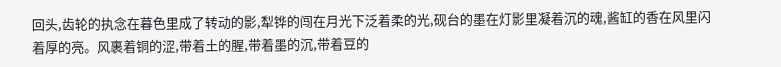回头,齿轮的执念在暮色里成了转动的影,犁铧的闯在月光下泛着柔的光,砚台的墨在灯影里凝着沉的魂,酱缸的香在风里闪着厚的亮。风裹着铜的涩,带着土的腥,带着墨的沉,带着豆的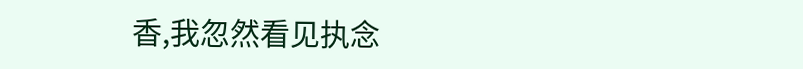香,我忽然看见执念